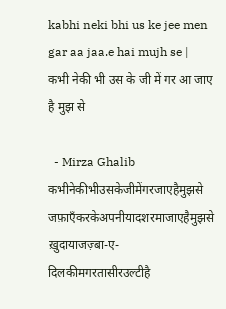kabhi neki bhi us ke jee men gar aa jaa.e hai mujh se | कभी नेकी भी उस के जी में गर आ जाए है मुझ से

  - Mirza Ghalib
कभीनेकीभीउसकेजीमेंगरजाएहैमुझसे
जफ़ाएँकरकेअपनीयादशरमाजाएहैमुझसे
ख़ुदायाजज़्बा-ए-दिलकीमगरतासीरउल्टीहै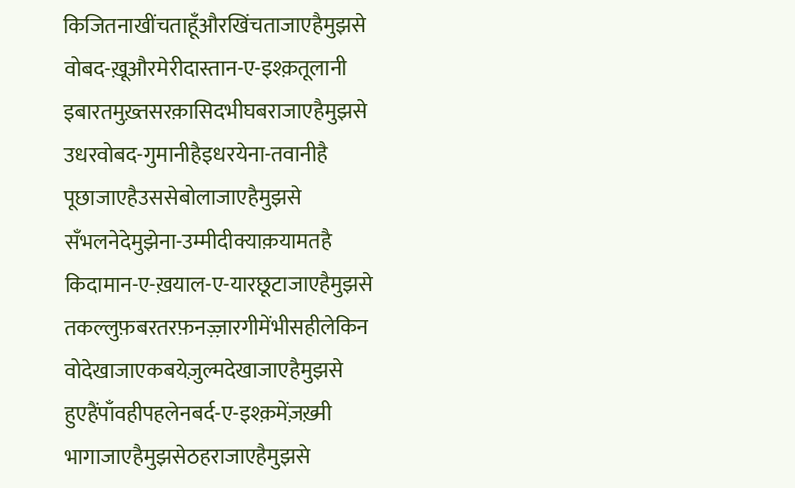किजितनाखींचताहूँऔरखिंचताजाएहैमुझसे
वोबद-ख़ूऔरमेरीदास्तान-ए-इश्क़तूलानी
इबारतमुख़्तसरक़ासिदभीघबराजाएहैमुझसे
उधरवोबद-गुमानीहैइधरयेना-तवानीहै
पूछाजाएहैउससेबोलाजाएहैमुझसे
सँभलनेदेमुझेना-उम्मीदीक्याक़यामतहै
किदामान-ए-ख़याल-ए-यारछूटाजाएहैमुझसे
तकल्लुफ़बरतरफ़नज़्ज़ारगीमेंभीसहीलेकिन
वोदेखाजाएकबयेज़ुल्मदेखाजाएहैमुझसे
हुएहैंपाँवहीपहलेनबर्द-ए-इश्क़मेंज़ख़्मी
भागाजाएहैमुझसेठहराजाएहैमुझसे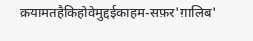क़यामतहैकिहोवेमुद्दईकाहम-सफ़र'ग़ालिब'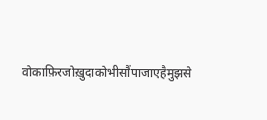वोकाफ़िरजोख़ुदाकोभीसौंपाजाएहैमुझसे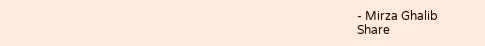- Mirza Ghalib
Share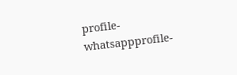profile-whatsappprofile-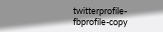twitterprofile-fbprofile-copy